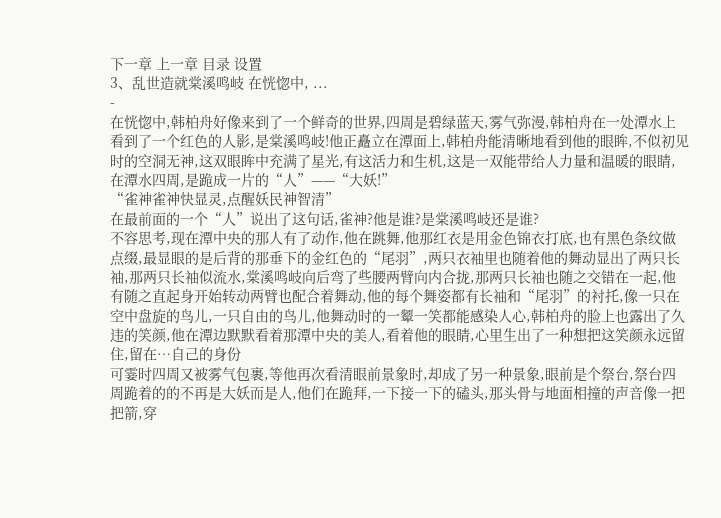下一章 上一章 目录 设置
3、乱世造就棠溪鸣岐 在恍惚中, ...
-
在恍惚中,韩柏舟好像来到了一个鲜奇的世界,四周是碧绿蓝天,雾气弥漫,韩柏舟在一处潭水上看到了一个红色的人影,是棠溪鸣岐!他正矗立在潭面上,韩柏舟能清晰地看到他的眼眸,不似初见时的空洞无神,这双眼眸中充满了星光,有这活力和生机,这是一双能带给人力量和温暖的眼睛,在潭水四周,是跪成一片的“人”——“大妖!”
“雀神雀神快显灵,点醒妖民神智清”
在最前面的一个“人”说出了这句话,雀神?他是谁?是棠溪鸣岐还是谁?
不容思考,现在潭中央的那人有了动作,他在跳舞,他那红衣是用金色锦衣打底,也有黑色条纹做点缀,最显眼的是后背的那垂下的金红色的“尾羽”,两只衣袖里也随着他的舞动显出了两只长袖,那两只长袖似流水,棠溪鸣岐向后弯了些腰两臂向内合拢,那两只长袖也随之交错在一起,他有随之直起身开始转动两臂也配合着舞动,他的每个舞姿都有长袖和“尾羽”的衬托,像一只在空中盘旋的鸟儿,一只自由的鸟儿,他舞动时的一颦一笑都能感染人心,韩柏舟的脸上也露出了久违的笑颜,他在潭边默默看着那潭中央的美人,看着他的眼睛,心里生出了一种想把这笑颜永远留住,留在…自己的身份
可霎时四周又被雾气包裹,等他再次看清眼前景象时,却成了另一种景象,眼前是个祭台,祭台四周跪着的的不再是大妖而是人,他们在跪拜,一下接一下的磕头,那头骨与地面相撞的声音像一把把箭,穿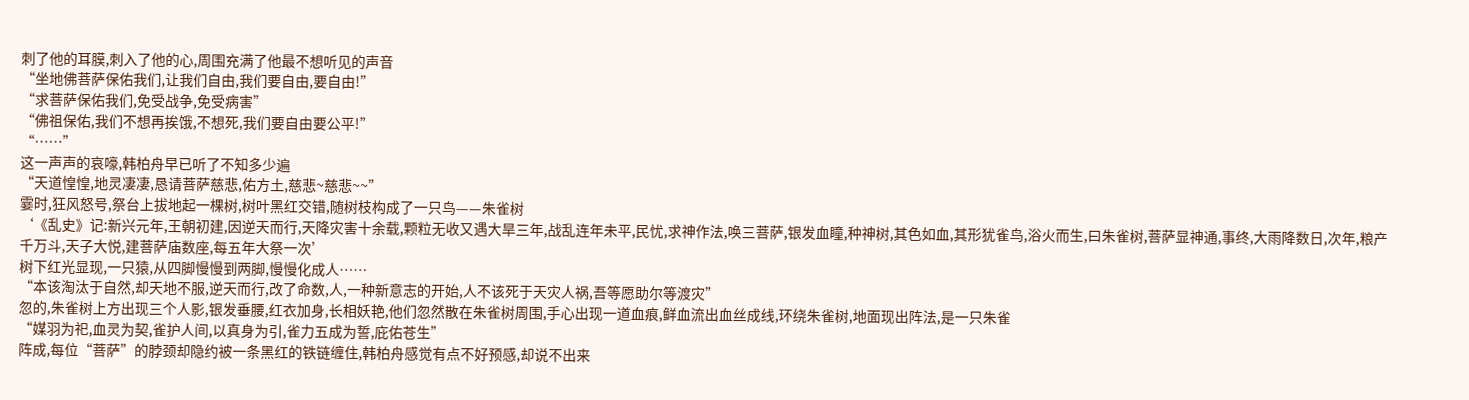刺了他的耳膜,刺入了他的心,周围充满了他最不想听见的声音
“坐地佛菩萨保佑我们,让我们自由,我们要自由,要自由!”
“求菩萨保佑我们,免受战争,免受病害”
“佛祖保佑,我们不想再挨饿,不想死,我们要自由要公平!”
“……”
这一声声的哀嚎,韩柏舟早已听了不知多少遍
“天道惶惶,地灵凄凄,恳请菩萨慈悲,佑方土,慈悲~慈悲~~”
霎时,狂风怒号,祭台上拔地起一棵树,树叶黑红交错,随树枝构成了一只鸟——朱雀树
‘《乱史》记:新兴元年,王朝初建,因逆天而行,天降灾害十余载,颗粒无收又遇大旱三年,战乱连年未平,民忧,求神作法,唤三菩萨,银发血瞳,种神树,其色如血,其形犹雀鸟,浴火而生,曰朱雀树,菩萨显神通,事终,大雨降数日,次年,粮产千万斗,天子大悦,建菩萨庙数座,每五年大祭一次’
树下红光显现,一只猿,从四脚慢慢到两脚,慢慢化成人……
“本该淘汰于自然,却天地不服,逆天而行,改了命数,人,一种新意志的开始,人不该死于天灾人祸,吾等愿助尔等渡灾”
忽的,朱雀树上方出现三个人影,银发垂腰,红衣加身,长相妖艳,他们忽然散在朱雀树周围,手心出现一道血痕,鲜血流出血丝成线,环绕朱雀树,地面现出阵法,是一只朱雀
“媒羽为祀,血灵为契,雀护人间,以真身为引,雀力五成为誓,庇佑苍生”
阵成,每位“菩萨”的脖颈却隐约被一条黑红的铁链缠住,韩柏舟感觉有点不好预感,却说不出来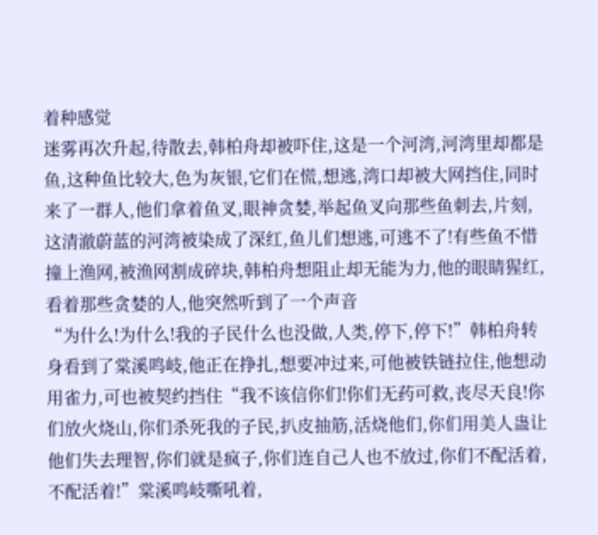着种感觉
迷雾再次升起,待散去,韩柏舟却被吓住,这是一个河湾,河湾里却都是鱼,这种鱼比较大,色为灰银,它们在慌,想逃,湾口却被大网挡住,同时来了一群人,他们拿着鱼叉,眼神贪婪,举起鱼叉向那些鱼刺去,片刻,这清澈蔚蓝的河湾被染成了深红,鱼儿们想逃,可逃不了!有些鱼不惜撞上渔网,被渔网割成碎块,韩柏舟想阻止却无能为力,他的眼睛猩红,看着那些贪婪的人,他突然听到了一个声音
“为什么!为什么!我的子民什么也没做,人类,停下,停下!”韩柏舟转身看到了棠溪鸣岐,他正在挣扎,想要冲过来,可他被铁链拉住,他想动用雀力,可也被契约挡住“我不该信你们!你们无药可救,丧尽天良!你们放火烧山,你们杀死我的子民,扒皮抽筋,活烧他们,你们用美人蛊让他们失去理智,你们就是疯子,你们连自己人也不放过,你们不配活着,不配活着!”棠溪鸣岐嘶吼着,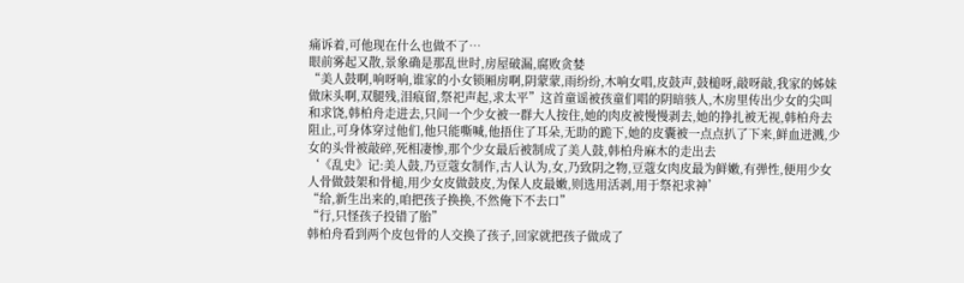痛诉着,可他现在什么也做不了…
眼前雾起又散,景象确是那乱世时,房屋破漏,腐败贪婪
“美人鼓啊,响呀响,谁家的小女锁厢房啊,阴蒙蒙,雨纷纷,木响女唱,皮鼓声,鼓槌呀,敲呀敲,我家的姊妹做床头啊,双腿残,泪痕留,祭祀声起,求太平”这首童谣被孩童们唱的阴暗骇人,木房里传出少女的尖叫和求饶,韩柏舟走进去,只间一个少女被一群大人按住,她的肉皮被慢慢剥去,她的挣扎被无视,韩柏舟去阻止,可身体穿过他们,他只能嘶喊,他捂住了耳朵,无助的跪下,她的皮囊被一点点扒了下来,鲜血迸溅,少女的头骨被敲碎,死相凄惨,那个少女最后被制成了美人鼓,韩柏舟麻木的走出去
‘《乱史》记:美人鼓,乃豆蔻女制作,古人认为,女,乃致阴之物,豆蔻女肉皮最为鲜嫩,有弹性,便用少女人骨做鼓架和骨槌,用少女皮做鼓皮,为保人皮最嫩,则选用活剥,用于祭祀求神’
“给,新生出来的,咱把孩子换换,不然俺下不去口”
“行,只怪孩子投错了胎”
韩柏舟看到两个皮包骨的人交换了孩子,回家就把孩子做成了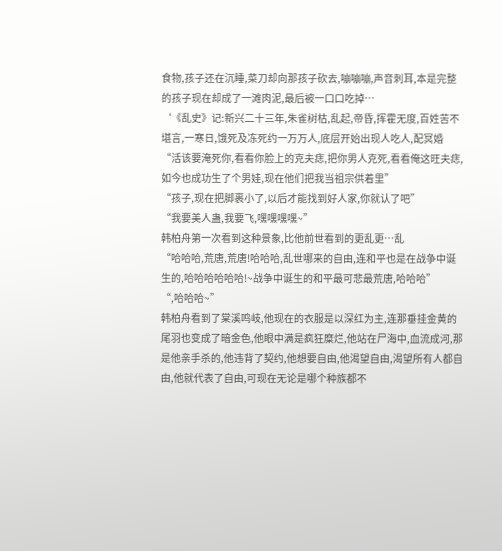食物,孩子还在沉睡,菜刀却向那孩子砍去,嘣嘣嘣,声音刺耳,本是完整的孩子现在却成了一滩肉泥,最后被一口口吃掉…
‘《乱史》记:新兴二十三年,朱雀树枯,乱起,帝昏,挥霍无度,百姓苦不堪言,一寒日,饿死及冻死约一万万人,底层开始出现人吃人,配冥婚
“活该要淹死你,看看你脸上的克夫痣,把你男人克死,看看俺这旺夫痣,如今也成功生了个男娃,现在他们把我当祖宗供着里”
“孩子,现在把脚裹小了,以后才能找到好人家,你就认了吧”
“我要美人蛊,我要飞,嘿嘿嘿嘿~”
韩柏舟第一次看到这种景象,比他前世看到的更乱更…乱
“哈哈哈,荒唐,荒唐!哈哈哈,乱世哪来的自由,连和平也是在战争中诞生的,哈哈哈哈哈哈!~战争中诞生的和平最可悲最荒唐,哈哈哈”
“,哈哈哈~”
韩柏舟看到了棠溪鸣岐,他现在的衣服是以深红为主,连那垂挂金黄的尾羽也变成了暗金色,他眼中满是疯狂糜烂,他站在尸海中,血流成河,那是他亲手杀的,他违背了契约,他想要自由,他渴望自由,渴望所有人都自由,他就代表了自由,可现在无论是哪个种族都不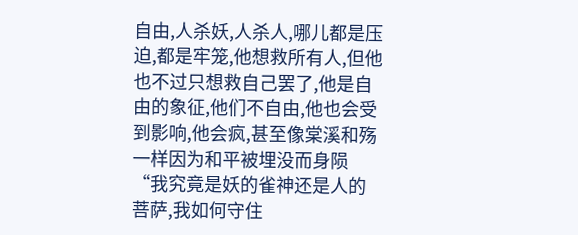自由,人杀妖,人杀人,哪儿都是压迫,都是牢笼,他想救所有人,但他也不过只想救自己罢了,他是自由的象征,他们不自由,他也会受到影响,他会疯,甚至像棠溪和殇一样因为和平被埋没而身陨
“我究竟是妖的雀神还是人的菩萨,我如何守住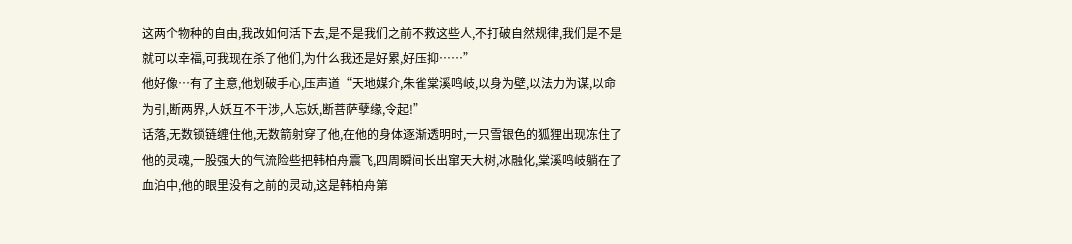这两个物种的自由,我改如何活下去,是不是我们之前不救这些人,不打破自然规律,我们是不是就可以幸福,可我现在杀了他们,为什么我还是好累,好压抑……”
他好像…有了主意,他划破手心,压声道“天地媒介,朱雀棠溪鸣岐,以身为壁,以法力为谋,以命为引,断两界,人妖互不干涉,人忘妖,断菩萨孽缘,令起!”
话落,无数锁链缠住他,无数箭射穿了他,在他的身体逐渐透明时,一只雪银色的狐狸出现冻住了他的灵魂,一股强大的气流险些把韩柏舟震飞,四周瞬间长出窜天大树,冰融化,棠溪鸣岐躺在了血泊中,他的眼里没有之前的灵动,这是韩柏舟第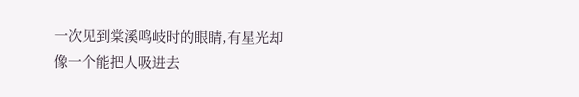一次见到棠溪鸣岐时的眼睛,有星光却像一个能把人吸进去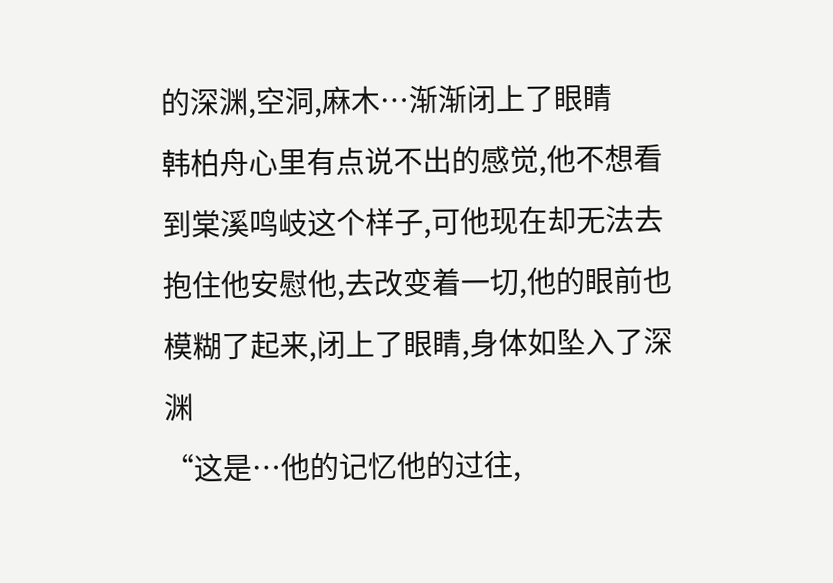的深渊,空洞,麻木…渐渐闭上了眼睛
韩柏舟心里有点说不出的感觉,他不想看到棠溪鸣岐这个样子,可他现在却无法去抱住他安慰他,去改变着一切,他的眼前也模糊了起来,闭上了眼睛,身体如坠入了深渊
“这是…他的记忆他的过往,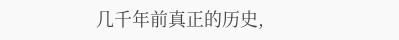几千年前真正的历史,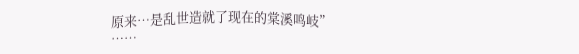原来…是乱世造就了现在的棠溪鸣岐”
……